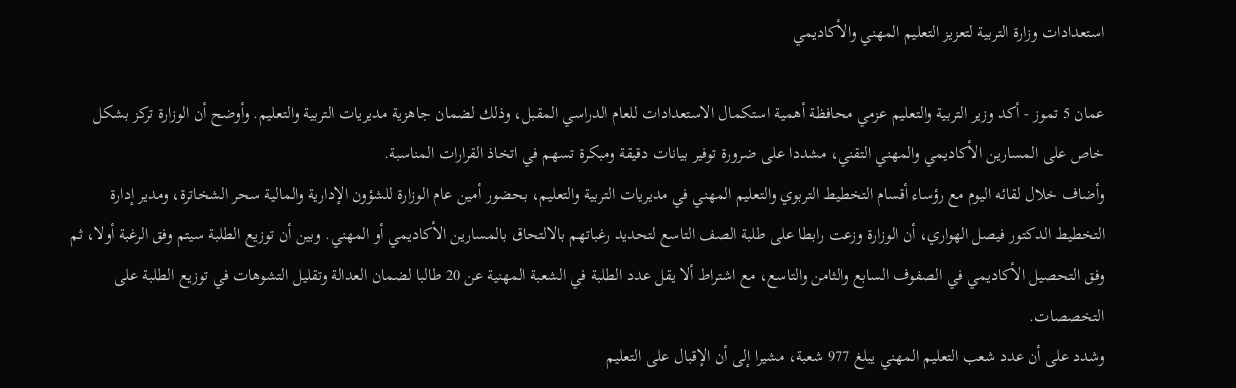استعدادات وزارة التربية لتعزيز التعليم المهني والأكاديمي

عمان 5 تموز - أكد وزير التربية والتعليم عزمي محافظة أهمية استكمال الاستعدادات للعام الدراسي المقبل، وذلك لضمان جاهزية مديريات التربية والتعليم. وأوضح أن الوزارة تركز بشكل خاص على المسارين الأكاديمي والمهني التقني، مشددا على ضرورة توفير بيانات دقيقة ومبكرة تسهم في اتخاذ القرارات المناسبة.
وأضاف خلال لقائه اليوم مع رؤساء أقسام التخطيط التربوي والتعليم المهني في مديريات التربية والتعليم، بحضور أمين عام الوزارة للشؤون الإدارية والمالية سحر الشخاترة، ومدير إدارة التخطيط الدكتور فيصل الهواري، أن الوزارة وزعت رابطا على طلبة الصف التاسع لتحديد رغباتهم بالالتحاق بالمسارين الأكاديمي أو المهني. وبين أن توزيع الطلبة سيتم وفق الرغبة أولا، ثم وفق التحصيل الأكاديمي في الصفوف السابع والثامن والتاسع، مع اشتراط ألا يقل عدد الطلبة في الشعبة المهنية عن 20 طالبا لضمان العدالة وتقليل التشوهات في توزيع الطلبة على التخصصات.
وشدد على أن عدد شعب التعليم المهني يبلغ 977 شعبة، مشيرا إلى أن الإقبال على التعليم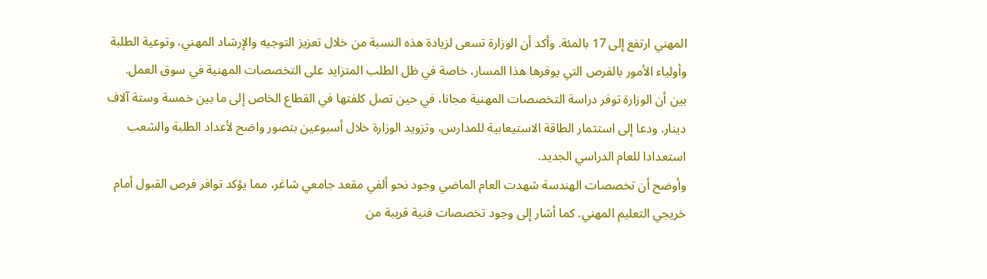المهني ارتفع إلى 17 بالمئة. وأكد أن الوزارة تسعى لزيادة هذه النسبة من خلال تعزيز التوجيه والإرشاد المهني، وتوعية الطلبة وأولياء الأمور بالفرص التي يوفرها هذا المسار، خاصة في ظل الطلب المتزايد على التخصصات المهنية في سوق العمل.
بين أن الوزارة توفر دراسة التخصصات المهنية مجانا، في حين تصل كلفتها في القطاع الخاص إلى ما بين خمسة وستة آلاف دينار. ودعا إلى استثمار الطاقة الاستيعابية للمدارس، وتزويد الوزارة خلال أسبوعين بتصور واضح لأعداد الطلبة والشعب استعدادا للعام الدراسي الجديد.
وأوضح أن تخصصات الهندسة شهدت العام الماضي وجود نحو ألفي مقعد جامعي شاغر، مما يؤكد توافر فرص القبول أمام خريجي التعليم المهني. كما أشار إلى وجود تخصصات فنية قريبة من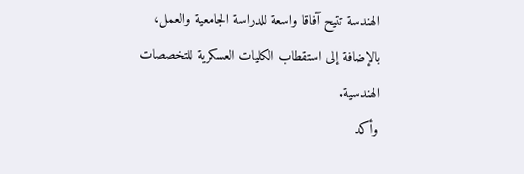الهندسة تتيح آفاقا واسعة للدراسة الجامعية والعمل، بالإضافة إلى استقطاب الكليات العسكرية للتخصصات الهندسية.
وأكد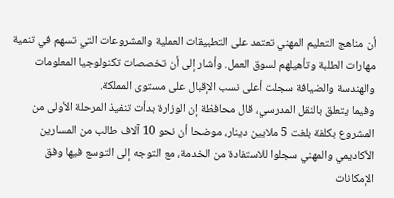أن مناهج التعليم المهني تعتمد على التطبيقات العملية والمشروعات التي تسهم في تنمية مهارات الطلبة وتأهيلهم لسوق العمل. وأشار إلى أن تخصصات تكنولوجيا المعلومات والهندسة والضيافة سجلت أعلى نسب الإقبال على مستوى المملكة.
وفيما يتعلق بالنقل المدرسي، قال محافظة إن الوزارة بدأت تنفيذ المرحلة الأولى من المشروع بكلفة بلغت 5 ملايين دينار، موضحا أن نحو 10 آلاف طالب من المسارين الأكاديمي والمهني سجلوا للاستفادة من الخدمة، مع التوجه إلى التوسع فيها وفق الإمكانات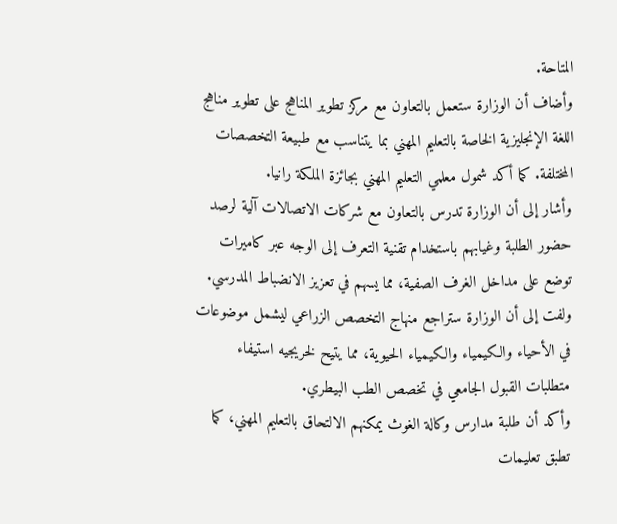المتاحة.
وأضاف أن الوزارة ستعمل بالتعاون مع مركز تطوير المناهج على تطوير مناهج اللغة الإنجليزية الخاصة بالتعليم المهني بما يتناسب مع طبيعة التخصصات المختلفة. كما أكد شمول معلمي التعليم المهني بجائزة الملكة رانيا.
وأشار إلى أن الوزارة تدرس بالتعاون مع شركات الاتصالات آلية لرصد حضور الطلبة وغيابهم باستخدام تقنية التعرف إلى الوجه عبر كاميرات توضع على مداخل الغرف الصفية، مما يسهم في تعزيز الانضباط المدرسي.
ولفت إلى أن الوزارة ستراجع منهاج التخصص الزراعي ليشمل موضوعات في الأحياء والكيمياء والكيمياء الحيوية، مما يتيح لخريجيه استيفاء متطلبات القبول الجامعي في تخصص الطب البيطري.
وأكد أن طلبة مدارس وكالة الغوث يمكنهم الالتحاق بالتعليم المهني، كما تطبق تعليمات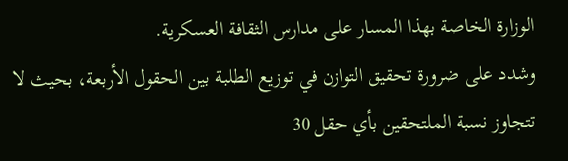الوزارة الخاصة بهذا المسار على مدارس الثقافة العسكرية.
وشدد على ضرورة تحقيق التوازن في توزيع الطلبة بين الحقول الأربعة، بحيث لا تتجاوز نسبة الملتحقين بأي حقل 30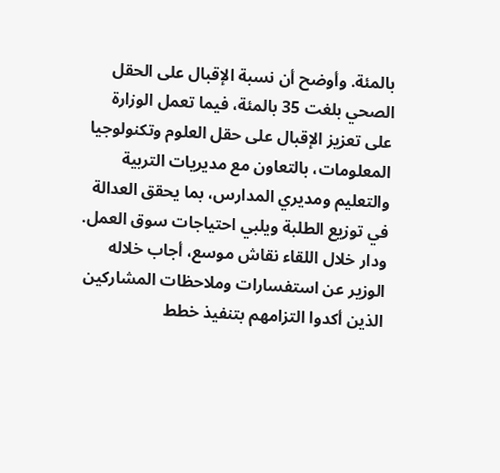بالمئة. وأوضح أن نسبة الإقبال على الحقل الصحي بلغت 35 بالمئة، فيما تعمل الوزارة على تعزيز الإقبال على حقل العلوم وتكنولوجيا المعلومات، بالتعاون مع مديريات التربية والتعليم ومديري المدارس، بما يحقق العدالة في توزيع الطلبة ويلبي احتياجات سوق العمل.
ودار خلال اللقاء نقاش موسع، أجاب خلاله الوزير عن استفسارات وملاحظات المشاركين الذين أكدوا التزامهم بتنفيذ خطط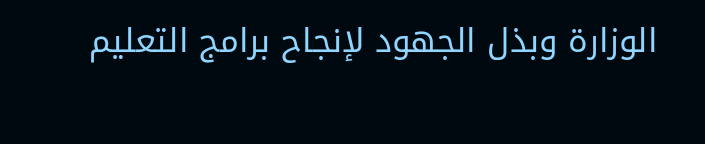الوزارة وبذل الجهود لإنجاح برامج التعليم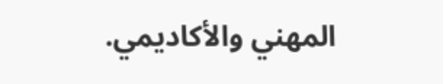المهني والأكاديمي.